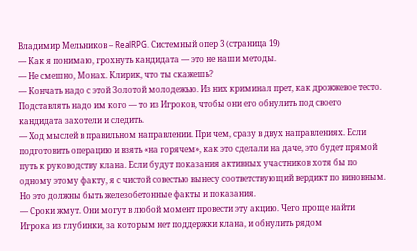Владимир Мельников – RealRPG. Системный опер 3 (страница 19)
— Как я понимаю, грохнуть кандидата — это не наши методы.
— Не смешно, Монах. Клирик, что ты скажешь?
— Кончать надо с этой Золотой молодежью. Из них криминал прет, как дрожжевое тесто. Подставлять надо им кого — то из Игроков, чтобы они его обнулить под своего кандидата захотели и следить.
— Ход мыслей в правильном направлении. При чем, сразу в двух направлениях. Если подготовить операцию и взять «на горячем», как это сделали на даче, это будет прямой путь к руководству клана. Если будут показания активных участников хотя бы по одному этому факту, я с чистой совестью вынесу соответствующий вердикт по виновным. Но это должны быть железобетонные факты и показания.
— Сроки жмут. Они могут в любой момент провести эту акцию. Чего проще найти Игрока из глубинки, за которым нет поддержки клана, и обнулить рядом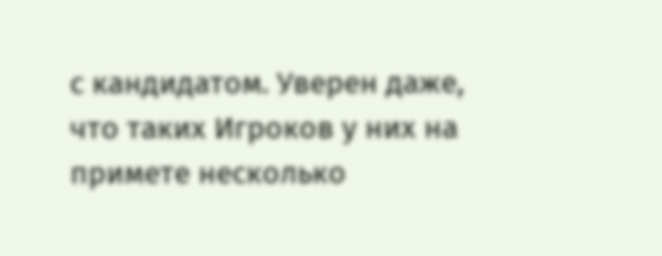с кандидатом. Уверен даже, что таких Игроков у них на примете несколько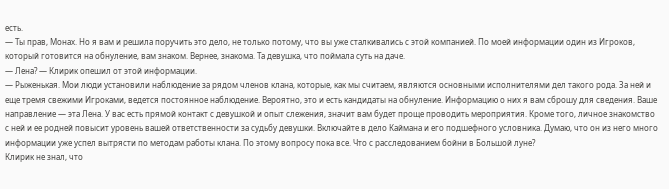есть.
— Ты прав, Монах. Но я вам и решила поручить это дело, не только потому, что вы уже сталкивались с этой компанией. По моей информации один из Игроков, который готовится на обнуление, вам знаком. Вернее, знакома. Та девушка, что поймала суть на даче.
— Лена? — Клирик опешил от этой информации.
— Рыженькая. Мои люди установили наблюдение за рядом членов клана, которые, как мы считаем, являются основными исполнителями дел такого рода. За ней и еще тремя свежими Игроками, ведется постоянное наблюдение. Вероятно, это и есть кандидаты на обнуление. Информацию о них я вам сброшу для сведения. Ваше направление — эта Лена. У вас есть прямой контакт с девушкой и опыт слежения, значит вам будет проще проводить мероприятия. Кроме того, личное знакомство с ней и ее родней повысит уровень вашей ответственности за судьбу девушки. Включайте в дело Каймана и его подшефного условника. Думаю, что он из него много информации уже успел вытрясти по методам работы клана. По этому вопросу пока все. Что с расследованием бойни в Большой луне?
Клирик не знал, что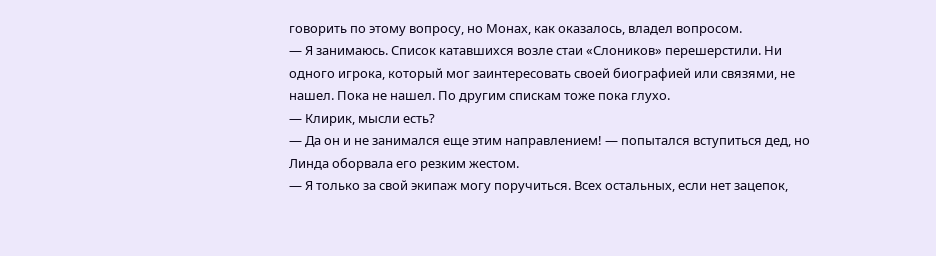говорить по этому вопросу, но Монах, как оказалось, владел вопросом.
— Я занимаюсь. Список катавшихся возле стаи «Слоников» перешерстили. Ни одного игрока, который мог заинтересовать своей биографией или связями, не нашел. Пока не нашел. По другим спискам тоже пока глухо.
— Клирик, мысли есть?
— Да он и не занимался еще этим направлением! — попытался вступиться дед, но Линда оборвала его резким жестом.
— Я только за свой экипаж могу поручиться. Всех остальных, если нет зацепок,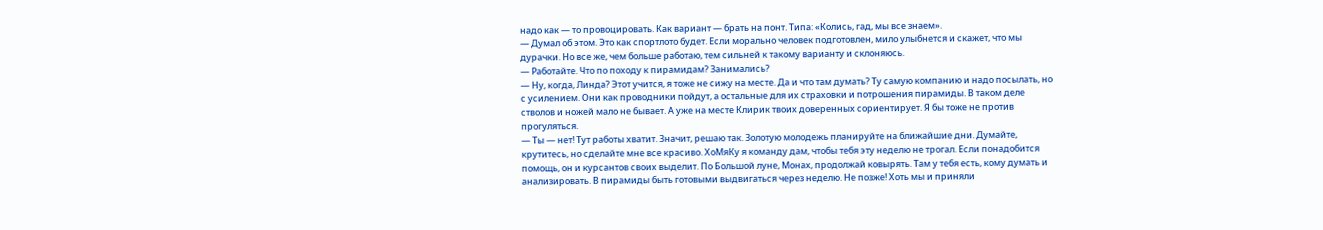надо как — то провоцировать. Как вариант — брать на понт. Типа: «Колись, гад, мы все знаем».
— Думал об этом. Это как спортлото будет. Если морально человек подготовлен, мило улыбнется и скажет, что мы дурачки. Но все же, чем больше работаю, тем сильней к такому варианту и склоняюсь.
— Работайте. Что по походу к пирамидам? Занимались?
— Ну, когда, Линда? Этот учится, я тоже не сижу на месте. Да и что там думать? Ту самую компанию и надо посылать, но с усилением. Они как проводники пойдут, а остальные для их страховки и потрошения пирамиды. В таком деле стволов и ножей мало не бывает. А уже на месте Клирик твоих доверенных сориентирует. Я бы тоже не против прогуляться.
— Ты — нет! Тут работы хватит. Значит, решаю так. Золотую молодежь планируйте на ближайшие дни. Думайте, крутитесь, но сделайте мне все красиво. ХоМяКу я команду дам, чтобы тебя эту неделю не трогал. Если понадобится помощь, он и курсантов своих выделит. По Большой луне, Монах, продолжай ковырять. Там у тебя есть, кому думать и анализировать. В пирамиды быть готовыми выдвигаться через неделю. Не позже! Хоть мы и приняли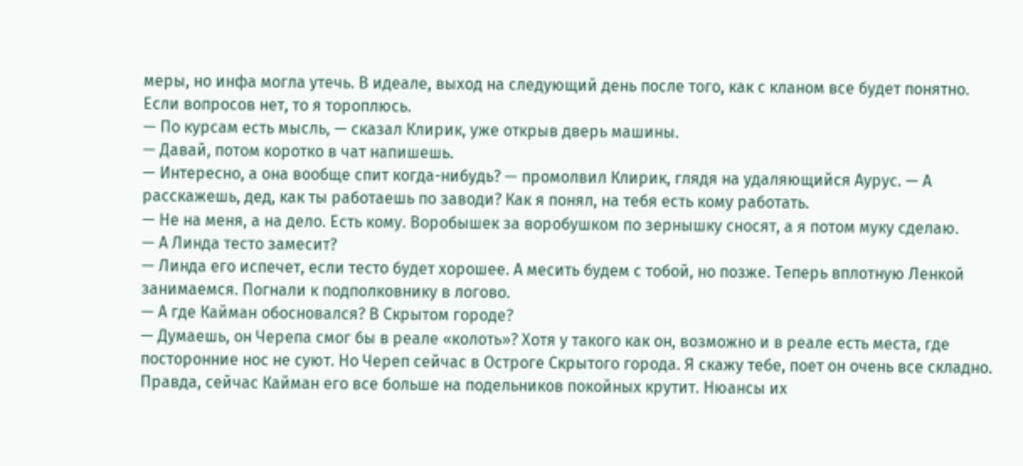меры, но инфа могла утечь. В идеале, выход на следующий день после того, как с кланом все будет понятно. Если вопросов нет, то я тороплюсь.
— По курсам есть мысль, — сказал Клирик, уже открыв дверь машины.
— Давай, потом коротко в чат напишешь.
— Интересно, а она вообще спит когда-нибудь? — промолвил Клирик, глядя на удаляющийся Аурус. — А расскажешь, дед, как ты работаешь по заводи? Как я понял, на тебя есть кому работать.
— Не на меня, а на дело. Есть кому. Воробышек за воробушком по зернышку сносят, а я потом муку сделаю.
— А Линда тесто замесит?
— Линда его испечет, если тесто будет хорошее. А месить будем с тобой, но позже. Теперь вплотную Ленкой занимаемся. Погнали к подполковнику в логово.
— А где Кайман обосновался? В Скрытом городе?
— Думаешь, он Черепа смог бы в реале «колоть»? Хотя у такого как он, возможно и в реале есть места, где посторонние нос не суют. Но Череп сейчас в Остроге Скрытого города. Я скажу тебе, поет он очень все складно. Правда, сейчас Кайман его все больше на подельников покойных крутит. Нюансы их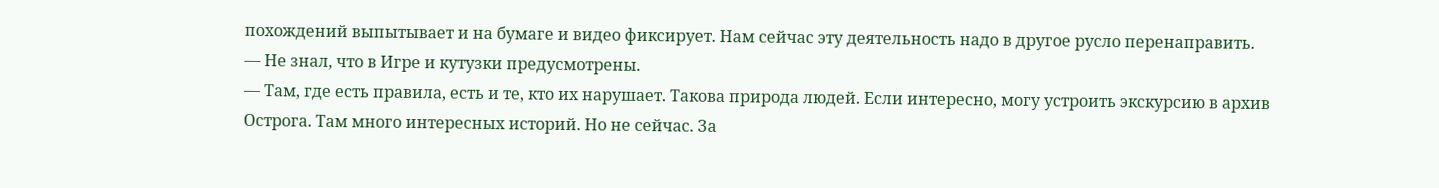похождений выпытывает и на бумаге и видео фиксирует. Нам сейчас эту деятельность надо в другое русло перенаправить.
— Не знал, что в Игре и кутузки предусмотрены.
— Там, где есть правила, есть и те, кто их нарушает. Такова природа людей. Если интересно, могу устроить экскурсию в архив Острога. Там много интересных историй. Но не сейчас. За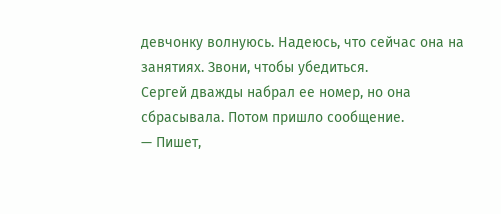девчонку волнуюсь. Надеюсь, что сейчас она на занятиях. Звони, чтобы убедиться.
Сергей дважды набрал ее номер, но она сбрасывала. Потом пришло сообщение.
— Пишет,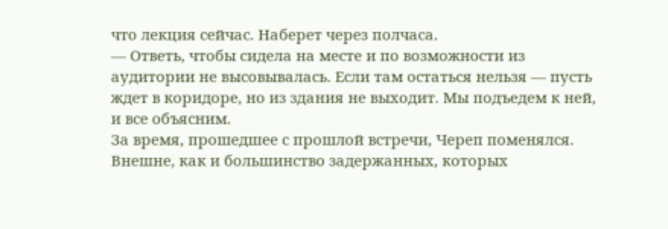что лекция сейчас. Наберет через полчаса.
— Ответь, чтобы сидела на месте и по возможности из аудитории не высовывалась. Если там остаться нельзя — пусть ждет в коридоре, но из здания не выходит. Мы подъедем к ней, и все объясним.
За время, прошедшее с прошлой встречи, Череп поменялся. Внешне, как и большинство задержанных, которых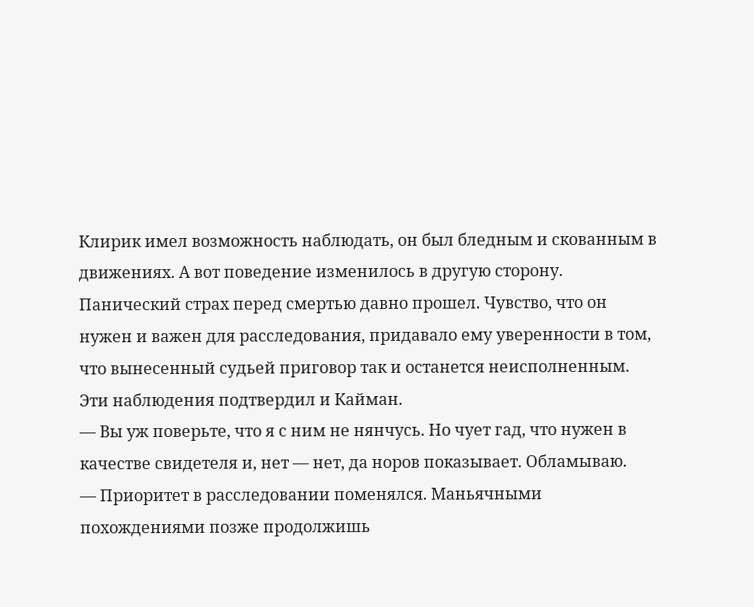Клирик имел возможность наблюдать, он был бледным и скованным в движениях. А вот поведение изменилось в другую сторону. Панический страх перед смертью давно прошел. Чувство, что он нужен и важен для расследования, придавало ему уверенности в том, что вынесенный судьей приговор так и останется неисполненным.
Эти наблюдения подтвердил и Кайман.
— Вы уж поверьте, что я с ним не нянчусь. Но чует гад, что нужен в качестве свидетеля и, нет — нет, да норов показывает. Обламываю.
— Приоритет в расследовании поменялся. Маньячными похождениями позже продолжишь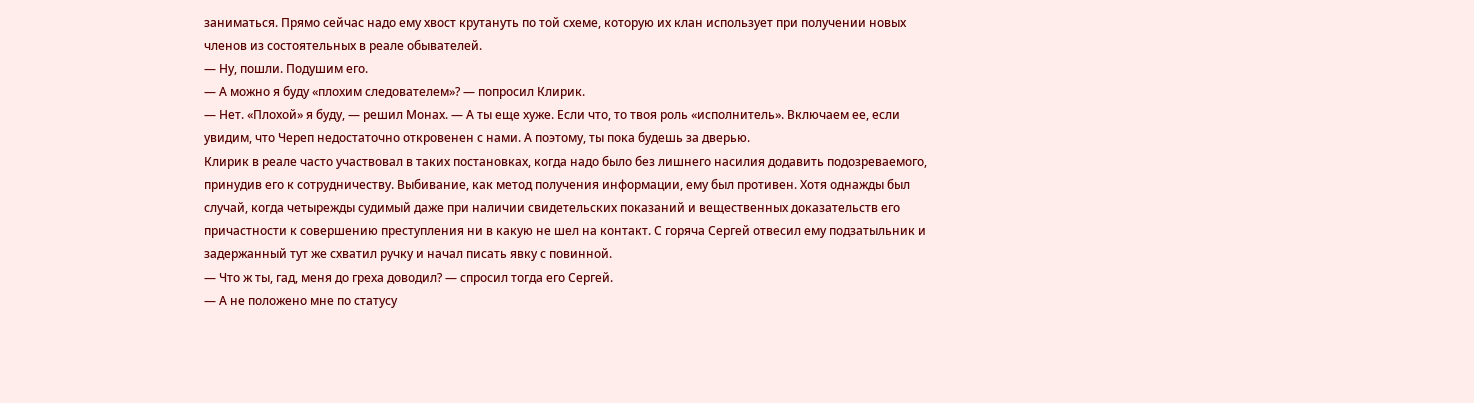заниматься. Прямо сейчас надо ему хвост крутануть по той схеме, которую их клан использует при получении новых членов из состоятельных в реале обывателей.
— Ну, пошли. Подушим его.
— А можно я буду «плохим следователем»? — попросил Клирик.
— Нет. «Плохой» я буду, — решил Монах. — А ты еще хуже. Если что, то твоя роль «исполнитель». Включаем ее, если увидим, что Череп недостаточно откровенен с нами. А поэтому, ты пока будешь за дверью.
Клирик в реале часто участвовал в таких постановках, когда надо было без лишнего насилия додавить подозреваемого, принудив его к сотрудничеству. Выбивание, как метод получения информации, ему был противен. Хотя однажды был случай, когда четырежды судимый даже при наличии свидетельских показаний и вещественных доказательств его причастности к совершению преступления ни в какую не шел на контакт. С горяча Сергей отвесил ему подзатыльник и задержанный тут же схватил ручку и начал писать явку с повинной.
— Что ж ты, гад, меня до греха доводил? — спросил тогда его Сергей.
— А не положено мне по статусу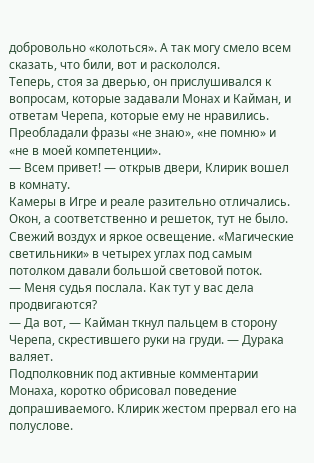добровольно «колоться». А так могу смело всем сказать, что били, вот и раскололся.
Теперь, стоя за дверью, он прислушивался к вопросам, которые задавали Монах и Кайман, и ответам Черепа, которые ему не нравились. Преобладали фразы «не знаю», «не помню» и «не в моей компетенции».
— Всем привет! — открыв двери, Клирик вошел в комнату.
Камеры в Игре и реале разительно отличались. Окон, а соответственно и решеток, тут не было. Свежий воздух и яркое освещение. «Магические светильники» в четырех углах под самым потолком давали большой световой поток.
— Меня судья послала. Как тут у вас дела продвигаются?
— Да вот, — Кайман ткнул пальцем в сторону Черепа, скрестившего руки на груди. — Дурака валяет.
Подполковник под активные комментарии Монаха, коротко обрисовал поведение допрашиваемого. Клирик жестом прервал его на полуслове.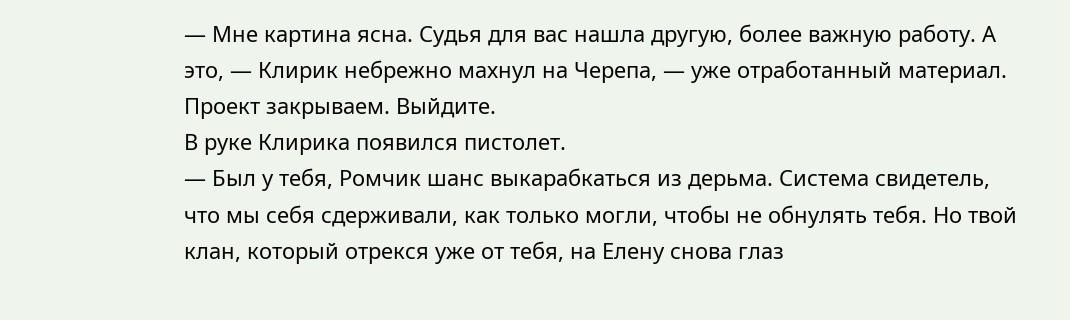— Мне картина ясна. Судья для вас нашла другую, более важную работу. А это, — Клирик небрежно махнул на Черепа, — уже отработанный материал. Проект закрываем. Выйдите.
В руке Клирика появился пистолет.
— Был у тебя, Ромчик шанс выкарабкаться из дерьма. Система свидетель, что мы себя сдерживали, как только могли, чтобы не обнулять тебя. Но твой клан, который отрекся уже от тебя, на Елену снова глаз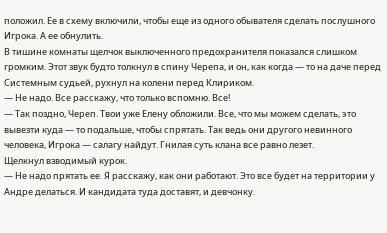положил. Ее в схему включили, чтобы еще из одного обывателя сделать послушного Игрока. А ее обнулить.
В тишине комнаты щелчок выключенного предохранителя показался слишком громким. Этот звук будто толкнул в спину Черепа, и он, как когда — то на даче перед Системным судьей, рухнул на колени перед Клириком.
— Не надо. Все расскажу, что только вспомню. Все!
— Так поздно, Череп. Твои уже Елену обложили. Все, что мы можем сделать, это вывезти куда — то подальше, чтобы спрятать. Так ведь они другого невинного человека, Игрока — салагу найдут. Гнилая суть клана все равно лезет.
Щелкнул взводимый курок.
— Не надо прятать ее. Я расскажу, как они работают. Это все будет на территории у Андре делаться. И кандидата туда доставят, и девчонку.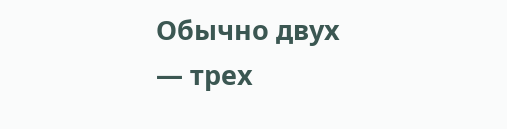Обычно двух — трех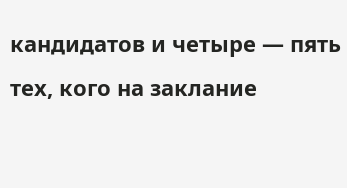кандидатов и четыре — пять тех, кого на заклание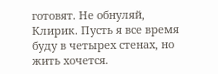готовят. Не обнуляй, Клирик. Пусть я все время буду в четырех стенах, но жить хочется.